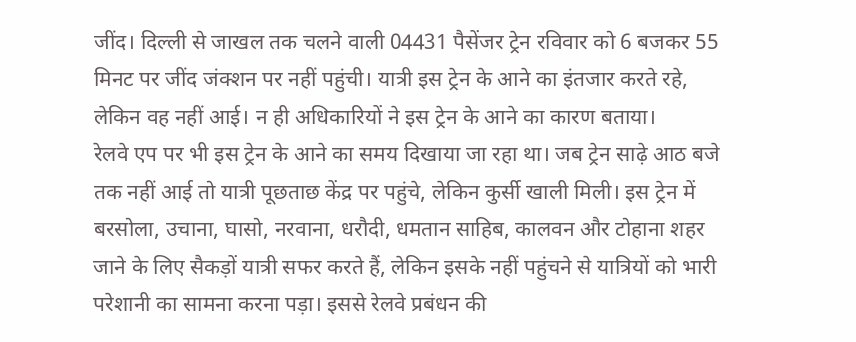जींद। दिल्ली से जाखल तक चलने वाली 04431 पैसेंजर ट्रेन रविवार को 6 बजकर 55 मिनट पर जींद जंक्शन पर नहीं पहुंची। यात्री इस ट्रेन के आने का इंतजार करते रहे, लेकिन वह नहीं आई। न ही अधिकारियों ने इस ट्रेन के आने का कारण बताया।
रेलवे एप पर भी इस ट्रेन के आने का समय दिखाया जा रहा था। जब ट्रेन साढ़े आठ बजे तक नहीं आई तो यात्री पूछताछ केंद्र पर पहुंचे, लेकिन कुर्सी खाली मिली। इस ट्रेन में बरसोला, उचाना, घासो, नरवाना, धरौदी, धमतान साहिब, कालवन और टोहाना शहर जाने के लिए सैकड़ों यात्री सफर करते हैं, लेकिन इसके नहीं पहुंचने से यात्रियों को भारी परेशानी का सामना करना पड़ा। इससे रेलवे प्रबंधन की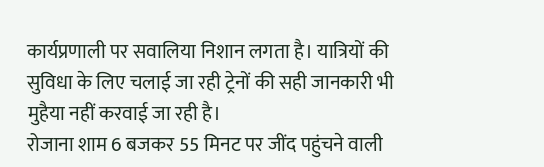कार्यप्रणाली पर सवालिया निशान लगता है। यात्रियों की सुविधा के लिए चलाई जा रही ट्रेनों की सही जानकारी भी मुहैया नहीं करवाई जा रही है।
रोजाना शाम 6 बजकर 55 मिनट पर जींद पहुंचने वाली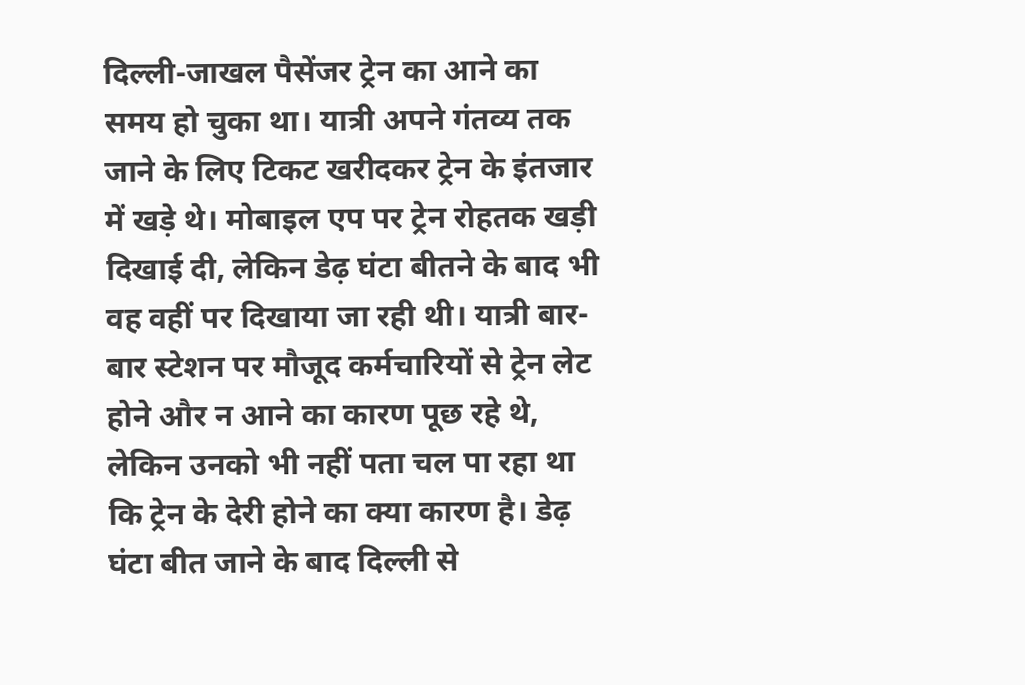दिल्ली-जाखल पैसेंजर ट्रेन का आने का समय हो चुका था। यात्री अपने गंतव्य तक जाने के लिए टिकट खरीदकर ट्रेन के इंतजार में खड़े थे। मोबाइल एप पर ट्रेन रोहतक खड़ी दिखाई दी, लेकिन डेढ़ घंटा बीतने के बाद भी वह वहीं पर दिखाया जा रही थी। यात्री बार-बार स्टेशन पर मौजूद कर्मचारियों से ट्रेन लेट होने और न आने का कारण पूछ रहे थे, लेकिन उनको भी नहीं पता चल पा रहा था कि ट्रेन के देरी होने का क्या कारण है। डेढ़ घंटा बीत जाने के बाद दिल्ली से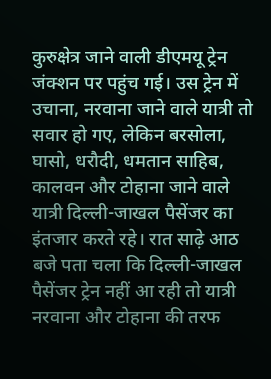कुरुक्षेत्र जाने वाली डीएमयू ट्रेन जंक्शन पर पहुंच गई। उस ट्रेन में उचाना, नरवाना जाने वाले यात्री तो सवार हो गए, लेकिन बरसोला, घासो, धरौदी, धमतान साहिब, कालवन और टोहाना जाने वाले यात्री दिल्ली-जाखल पैसेंजर का इंतजार करते रहे। रात साढ़े आठ बजे पता चला कि दिल्ली-जाखल पैसेंजर ट्रेन नहीं आ रही तो यात्री नरवाना और टोहाना की तरफ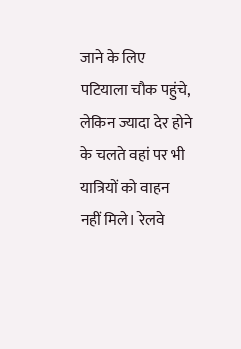जाने के लिए पटियाला चौक पहुंचे, लेकिन ज्यादा देर होने के चलते वहां पर भी यात्रियों को वाहन नहीं मिले। रेलवे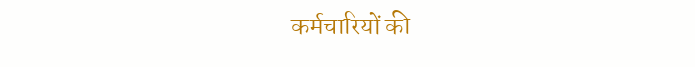कर्मचारियों की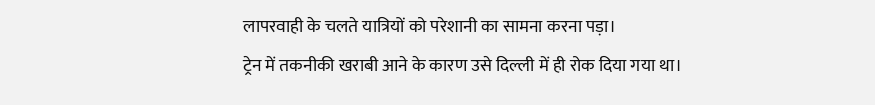लापरवाही के चलते यात्रियों को परेशानी का सामना करना पड़ा।
ट्रेन में तकनीकी खराबी आने के कारण उसे दिल्ली में ही रोक दिया गया था।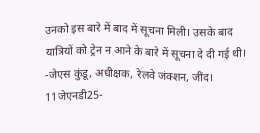उनको इस बारे में बाद में सूचना मिली। उसके बाद यात्रियों को ट्रेन न आने के बारे में सूचना दे दी गई थी। -जेएस कुंडू, अधीक्षक, रेलवे जंक्शन, जींद।
11जेएनडी25-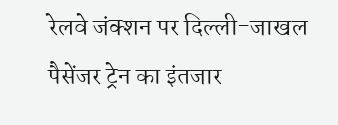रेलवे जंक्शन पर दिल्ली-जाखल पैसेंजर ट्रेन का इंतजार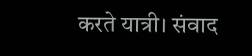करते यात्री। संवाद